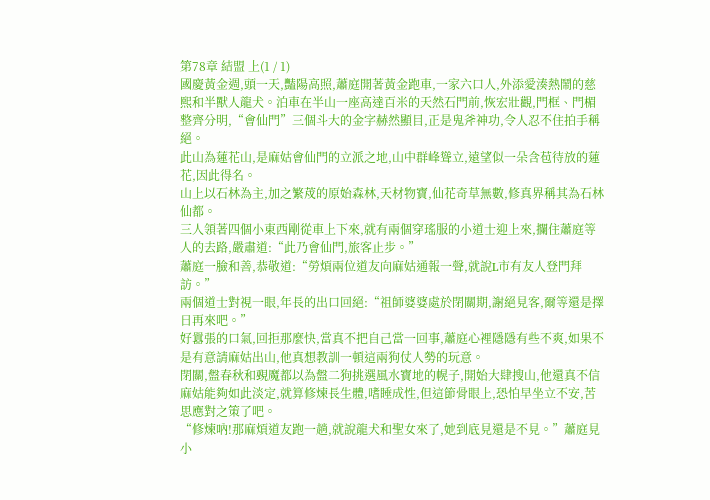第78章 結盟 上(1 / 1)
國慶黃金週,頭一天,豔陽高照,蕭庭開著黃金跑車,一家六口人,外添愛湊熱鬧的慈熙和半獸人龍犬。泊車在半山一座高達百米的天然石門前,恢宏壯觀,門框、門楣整齊分明,“會仙門”三個斗大的金字赫然顯目,正是鬼斧神功,令人忍不住拍手稱絕。
此山為蓮花山,是麻姑會仙門的立派之地,山中群峰聳立,遠望似一朵含苞待放的蓮花,因此得名。
山上以石林為主,加之繁荗的原始森林,天材物寶,仙花奇草無數,修真界稱其為石林仙都。
三人領著四個小東西剛從車上下來,就有兩個穿瑤服的小道士迎上來,攔住蕭庭等人的去路,嚴肅道:“此乃會仙門,旅客止步。”
蕭庭一臉和善,恭敬道:“勞煩兩位道友向麻姑通報一聲,就說L市有友人登門拜訪。”
兩個道士對視一眼,年長的出口回絕:“祖師婆婆處於閉關期,謝絕見客,爾等還是擇日再來吧。”
好囂張的口氣,回拒那麼快,當真不把自己當一回事,蕭庭心裡隱隱有些不爽,如果不是有意請麻姑出山,他真想教訓一頓這兩狗仗人勢的玩意。
閉關,盤春秋和覡魔都以為盤二狗挑選風水寶地的幌子,開始大肆搜山,他還真不信麻姑能夠如此淡定,就算修煉長生體,嗜睡成性,但這節骨眼上,恐怕早坐立不安,苦思應對之策了吧。
“修煉吶!那麻煩道友跑一趟,就說龍犬和聖女來了,她到底見還是不見。”蕭庭見小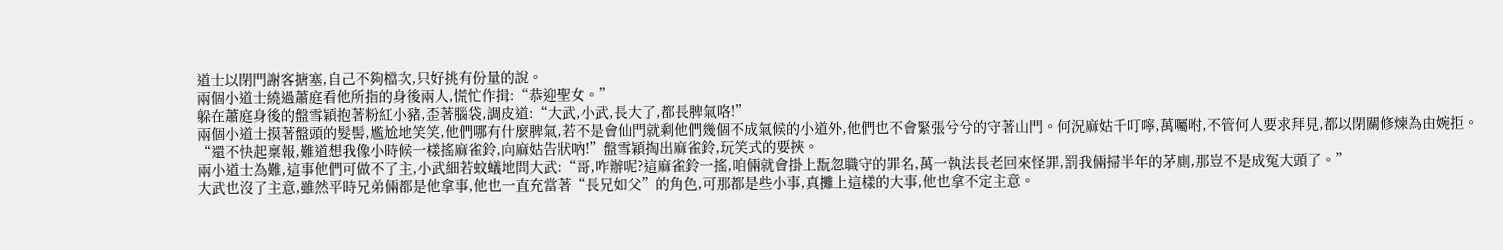道士以閉門謝客搪塞,自己不夠檔次,只好挑有份量的說。
兩個小道士繞過蕭庭看他所指的身後兩人,慌忙作揖:“恭迎聖女。”
躲在蕭庭身後的盤雪穎抱著粉紅小豬,歪著腦袋,調皮道:“大武,小武,長大了,都長脾氣咯!”
兩個小道士摸著盤頭的髮髻,尷尬地笑笑,他們哪有什麼脾氣,若不是會仙門就剩他們幾個不成氣候的小道外,他們也不會緊張兮兮的守著山門。何況麻姑千叮嚀,萬囑咐,不管何人要求拜見,都以閉關修煉為由婉拒。
“還不快起稟報,難道想我像小時候一樣搖麻雀鈴,向麻姑告狀吶!”盤雪穎掏出麻雀鈴,玩笑式的要挾。
兩小道士為難,這事他們可做不了主,小武細若蚊蟻地問大武:“哥,咋辦呢?這麻雀鈴一搖,咱倆就會掛上翫忽職守的罪名,萬一執法長老回來怪罪,罰我倆掃半年的茅廁,那豈不是成冤大頭了。”
大武也沒了主意,雖然平時兄弟倆都是他拿事,他也一直充當著“長兄如父”的角色,可那都是些小事,真攤上這樣的大事,他也拿不定主意。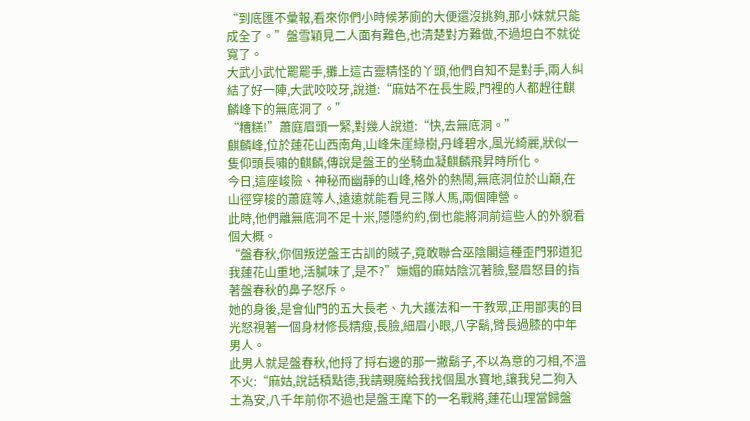“到底匯不彙報,看來你們小時候茅廁的大便還沒挑夠,那小妹就只能成全了。”盤雪穎見二人面有難色,也清楚對方難做,不過坦白不就從寬了。
大武小武忙罷罷手,攤上這古靈精怪的丫頭,他們自知不是對手,兩人糾結了好一陣,大武咬咬牙,說道:“麻姑不在長生殿,門裡的人都趕往麒麟峰下的無底洞了。”
“糟糕!”蕭庭眉頭一緊,對幾人說道:“快,去無底洞。”
麒麟峰,位於蓮花山西南角,山峰朱崖綠樹,丹峰碧水,風光綺麗,狀似一隻仰頭長嘯的麒麟,傳說是盤王的坐騎血凝麒麟飛昇時所化。
今日,這座峻險、神秘而幽靜的山峰,格外的熱鬧,無底洞位於山巔,在山徑穿梭的蕭庭等人,遠遠就能看見三隊人馬,兩個陣營。
此時,他們離無底洞不足十米,隱隱約約,倒也能將洞前這些人的外貌看個大概。
“盤春秋,你個叛逆盤王古訓的賊子,竟敢聯合巫陰閣這種歪門邪道犯我蓮花山重地,活膩味了,是不?”嫵媚的麻姑陰沉著臉,豎眉怒目的指著盤春秋的鼻子怒斥。
她的身後,是會仙門的五大長老、九大護法和一干教眾,正用鄙夷的目光怒視著一個身材修長精瘦,長臉,細眉小眼,八字鬍,臂長過膝的中年男人。
此男人就是盤春秋,他捋了捋右邊的那一撇鬍子,不以為意的刁相,不溫不火:“麻姑,說話積點德,我請覡魔給我找個風水寶地,讓我兒二狗入土為安,八千年前你不過也是盤王麾下的一名戰將,蓮花山理當歸盤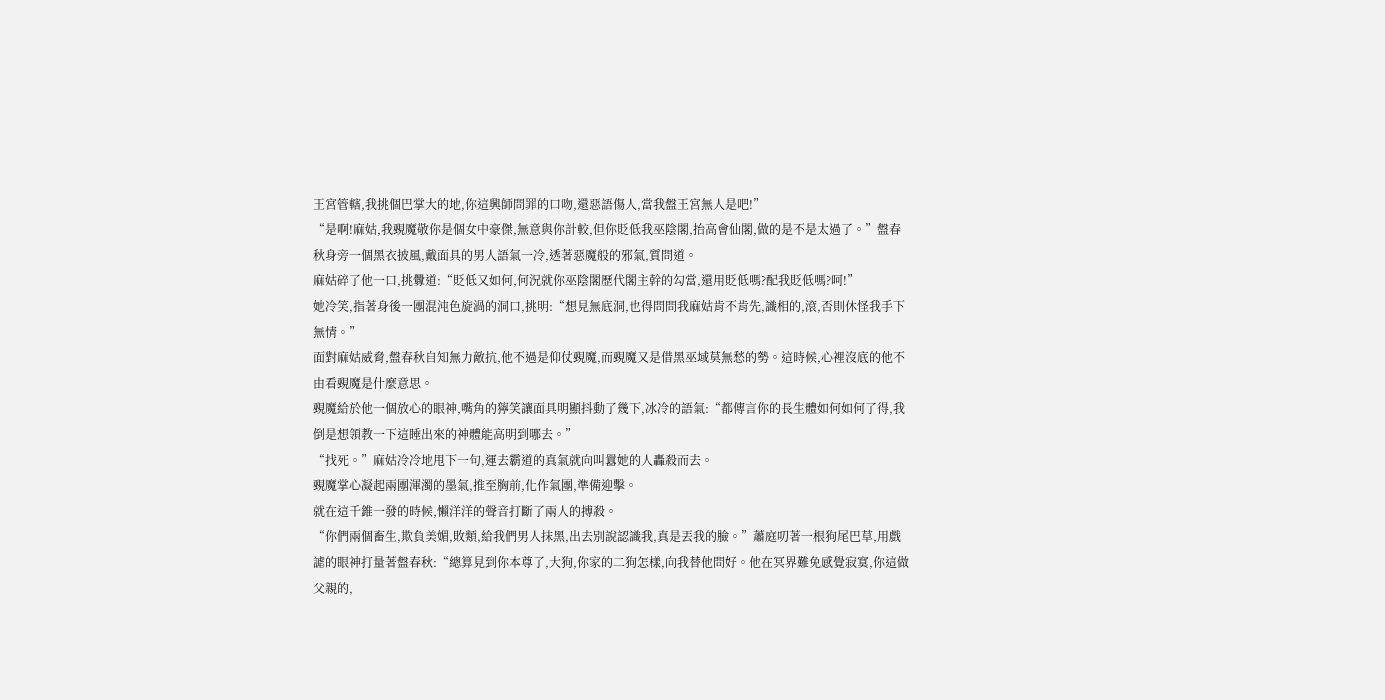王宮管轄,我挑個巴掌大的地,你這興師問罪的口吻,還惡語傷人,當我盤王宮無人是吧!”
“是啊!麻姑,我覡魔敬你是個女中豪傑,無意與你計較,但你貶低我巫陰閣,抬高會仙閣,做的是不是太過了。”盤春秋身旁一個黑衣披風,戴面具的男人語氣一冷,透著惡魔般的邪氣,質問道。
麻姑碎了他一口,挑釁道:“貶低又如何,何況就你巫陰閣歷代閣主幹的勾當,還用貶低嗎?配我貶低嗎?呵!”
她冷笑,指著身後一團混沌色旋渦的洞口,挑明:“想見無底洞,也得問問我麻姑肯不肯先,識相的,滾,否則休怪我手下無情。”
面對麻姑威脅,盤春秋自知無力敵抗,他不過是仰仗覡魔,而覡魔又是借黑巫域莫無愁的勢。這時候,心裡沒底的他不由看覡魔是什麼意思。
覡魔給於他一個放心的眼神,嘴角的獰笑讓面具明顯抖動了幾下,冰冷的語氣:“都傳言你的長生體如何如何了得,我倒是想領教一下這睡出來的神體能高明到哪去。”
“找死。”麻姑冷冷地甩下一句,運去霸道的真氣就向叫囂她的人轟殺而去。
覡魔掌心凝起兩團渾濁的墨氣,推至胸前,化作氣團,準備迎擊。
就在這千錐一發的時候,懶洋洋的聲音打斷了兩人的搏殺。
“你們兩個畜生,欺負美媚,敗類,給我們男人抹黑,出去別說認識我,真是丟我的臉。”蕭庭叨著一根狗尾巴草,用戲謔的眼神打量著盤春秋:“總算見到你本尊了,大狗,你家的二狗怎樣,向我替他問好。他在冥界難免感覺寂寞,你這做父親的,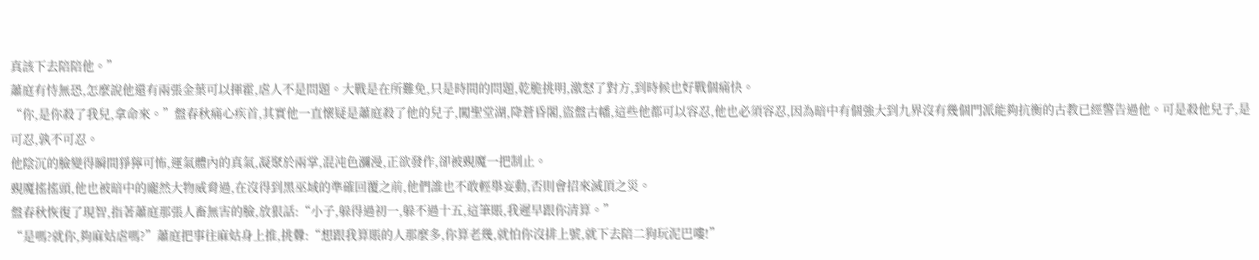真該下去陪陪他。”
蕭庭有恃無恐,怎麼說他還有兩張金葉可以揮霍,虐人不是問題。大戰是在所難免,只是時間的問題,乾脆挑明,激怒了對方,到時候也好戰個痛快。
“你,是你殺了我兒,拿命來。”盤春秋痛心疾首,其實他一直懷疑是蕭庭殺了他的兒子,闖聖堂湖,降蒼昏閣,盜盤古幡,這些他都可以容忍,他也必須容忍,因為暗中有個強大到九界沒有幾個門派能夠抗衡的古教已經警告過他。可是殺他兒子,是可忍,孰不可忍。
他陰沉的臉變得瞬間猙獰可怖,運氣體內的真氣,凝聚於兩掌,混沌色瀰漫,正欲發作,卻被覡魔一把制止。
覡魔搖搖頭,他也被暗中的龐然大物威脅過,在沒得到黑巫域的準確回覆之前,他們誰也不敢輕舉妄動,否則會招來滅頂之災。
盤春秋恢復了現智,指著蕭庭那張人畜無害的臉,放狠話:“小子,躲得過初一,躲不過十五,這筆賬,我遲早跟你清算。”
“是嗎?就你,夠麻姑虐嗎?”蕭庭把事往麻姑身上推,挑釁:“想跟我算賬的人那麼多,你算老幾,就怕你沒排上號,就下去陪二狗玩泥巴嘍!”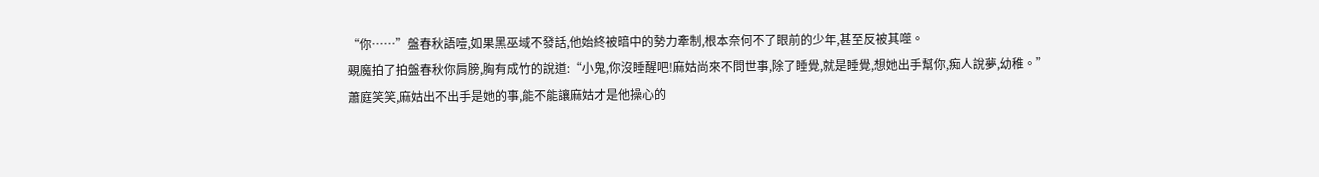“你……”盤春秋語噎,如果黑巫域不發話,他始終被暗中的勢力牽制,根本奈何不了眼前的少年,甚至反被其噬。
覡魔拍了拍盤春秋你肩膀,胸有成竹的說道:“小鬼,你沒睡醒吧!麻姑尚來不問世事,除了睡覺,就是睡覺,想她出手幫你,痴人說夢,幼稚。”
蕭庭笑笑,麻姑出不出手是她的事,能不能讓麻姑才是他操心的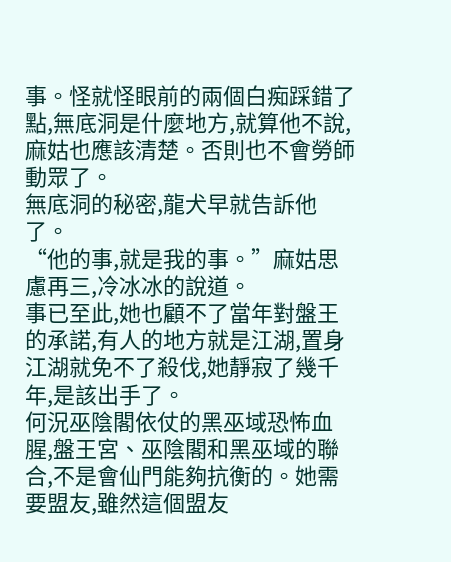事。怪就怪眼前的兩個白痴踩錯了點,無底洞是什麼地方,就算他不說,麻姑也應該清楚。否則也不會勞師動眾了。
無底洞的秘密,龍犬早就告訴他了。
“他的事,就是我的事。”麻姑思慮再三,冷冰冰的說道。
事已至此,她也顧不了當年對盤王的承諾,有人的地方就是江湖,置身江湖就免不了殺伐,她靜寂了幾千年,是該出手了。
何況巫陰閣依仗的黑巫域恐怖血腥,盤王宮、巫陰閣和黑巫域的聯合,不是會仙門能夠抗衡的。她需要盟友,雖然這個盟友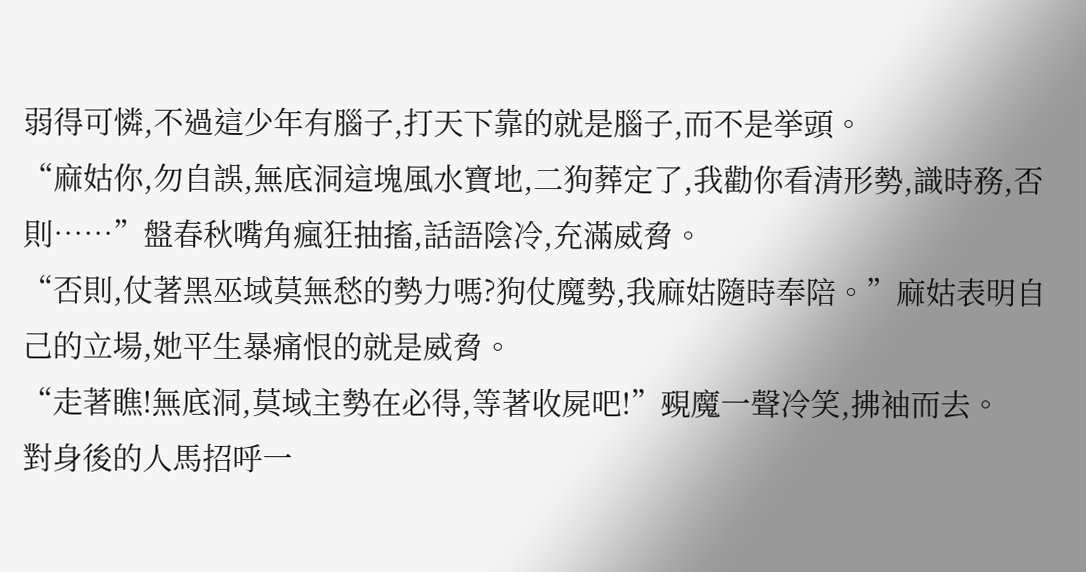弱得可憐,不過這少年有腦子,打天下靠的就是腦子,而不是挙頭。
“麻姑你,勿自誤,無底洞這塊風水寶地,二狗葬定了,我勸你看清形勢,識時務,否則……”盤春秋嘴角瘋狂抽搐,話語陰冷,充滿威脅。
“否則,仗著黑巫域莫無愁的勢力嗎?狗仗魔勢,我麻姑隨時奉陪。”麻姑表明自己的立場,她平生暴痛恨的就是威脅。
“走著瞧!無底洞,莫域主勢在必得,等著收屍吧!”覡魔一聲冷笑,拂袖而去。
對身後的人馬招呼一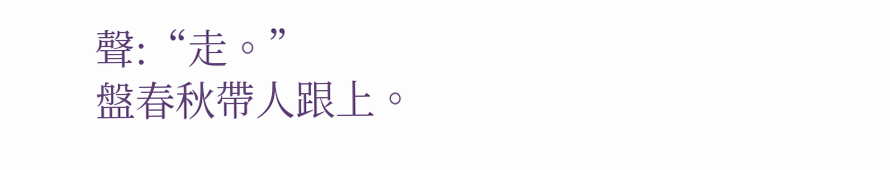聲:“走。”
盤春秋帶人跟上。